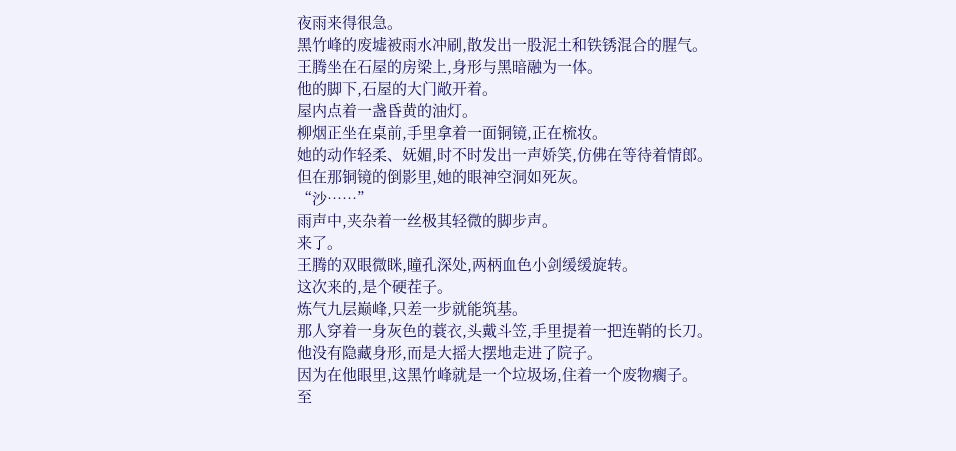夜雨来得很急。
黑竹峰的废墟被雨水冲刷,散发出一股泥土和铁锈混合的腥气。
王腾坐在石屋的房梁上,身形与黑暗融为一体。
他的脚下,石屋的大门敞开着。
屋内点着一盏昏黄的油灯。
柳烟正坐在桌前,手里拿着一面铜镜,正在梳妆。
她的动作轻柔、妩媚,时不时发出一声娇笑,仿佛在等待着情郎。
但在那铜镜的倒影里,她的眼神空洞如死灰。
“沙……”
雨声中,夹杂着一丝极其轻微的脚步声。
来了。
王腾的双眼微眯,瞳孔深处,两柄血色小剑缓缓旋转。
这次来的,是个硬茬子。
炼气九层巅峰,只差一步就能筑基。
那人穿着一身灰色的蓑衣,头戴斗笠,手里提着一把连鞘的长刀。
他没有隐藏身形,而是大摇大摆地走进了院子。
因为在他眼里,这黑竹峰就是一个垃圾场,住着一个废物瘸子。
至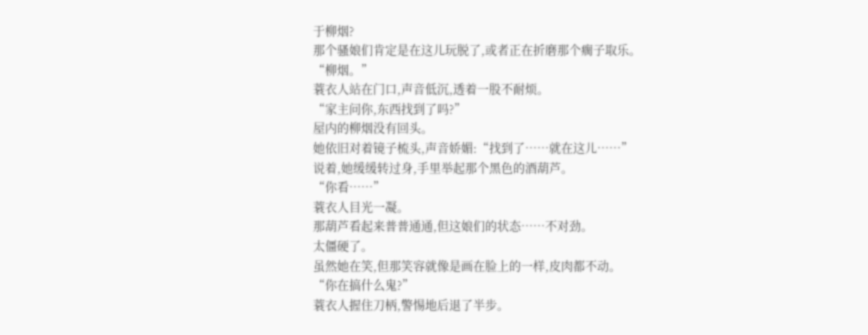于柳烟?
那个骚娘们肯定是在这儿玩脱了,或者正在折磨那个瘸子取乐。
“柳烟。”
蓑衣人站在门口,声音低沉,透着一股不耐烦。
“家主问你,东西找到了吗?”
屋内的柳烟没有回头。
她依旧对着镜子梳头,声音娇媚:“找到了……就在这儿……”
说着,她缓缓转过身,手里举起那个黑色的酒葫芦。
“你看……”
蓑衣人目光一凝。
那葫芦看起来普普通通,但这娘们的状态……不对劲。
太僵硬了。
虽然她在笑,但那笑容就像是画在脸上的一样,皮肉都不动。
“你在搞什么鬼?”
蓑衣人握住刀柄,警惕地后退了半步。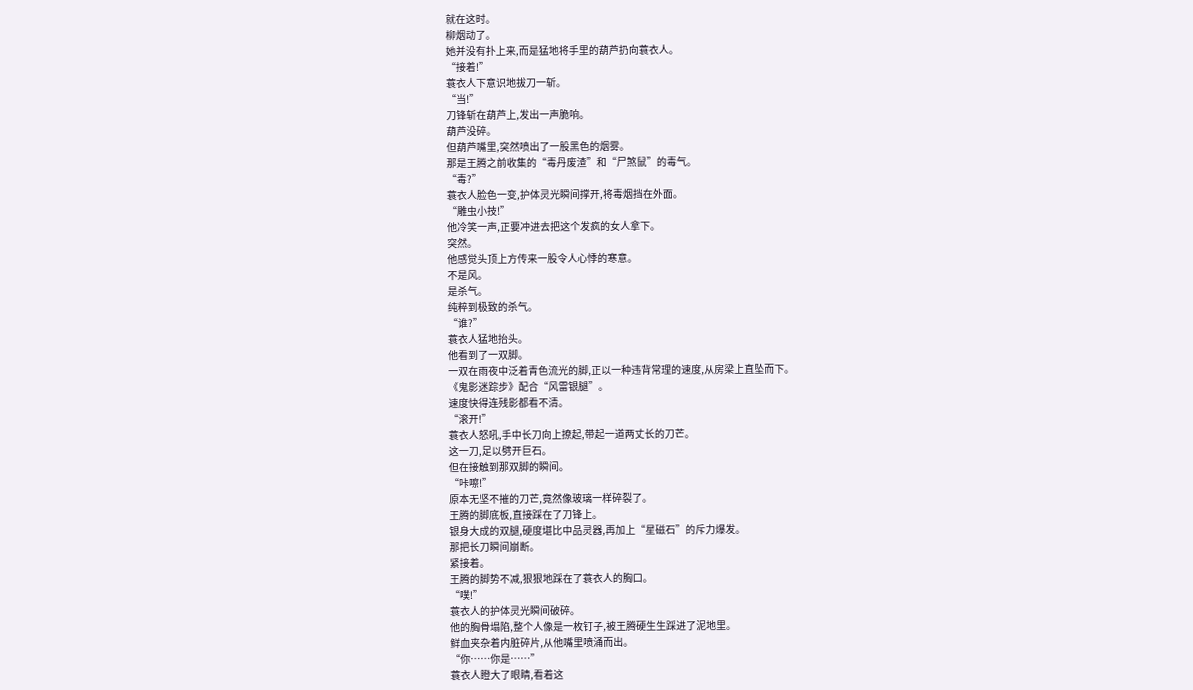就在这时。
柳烟动了。
她并没有扑上来,而是猛地将手里的葫芦扔向蓑衣人。
“接着!”
蓑衣人下意识地拔刀一斩。
“当!”
刀锋斩在葫芦上,发出一声脆响。
葫芦没碎。
但葫芦嘴里,突然喷出了一股黑色的烟雾。
那是王腾之前收集的“毒丹废渣”和“尸煞鼠”的毒气。
“毒?”
蓑衣人脸色一变,护体灵光瞬间撑开,将毒烟挡在外面。
“雕虫小技!”
他冷笑一声,正要冲进去把这个发疯的女人拿下。
突然。
他感觉头顶上方传来一股令人心悸的寒意。
不是风。
是杀气。
纯粹到极致的杀气。
“谁?”
蓑衣人猛地抬头。
他看到了一双脚。
一双在雨夜中泛着青色流光的脚,正以一种违背常理的速度,从房梁上直坠而下。
《鬼影迷踪步》配合“风雷银腿”。
速度快得连残影都看不清。
“滚开!”
蓑衣人怒吼,手中长刀向上撩起,带起一道两丈长的刀芒。
这一刀,足以劈开巨石。
但在接触到那双脚的瞬间。
“咔嚓!”
原本无坚不摧的刀芒,竟然像玻璃一样碎裂了。
王腾的脚底板,直接踩在了刀锋上。
银身大成的双腿,硬度堪比中品灵器,再加上“星磁石”的斥力爆发。
那把长刀瞬间崩断。
紧接着。
王腾的脚势不减,狠狠地踩在了蓑衣人的胸口。
“噗!”
蓑衣人的护体灵光瞬间破碎。
他的胸骨塌陷,整个人像是一枚钉子,被王腾硬生生踩进了泥地里。
鲜血夹杂着内脏碎片,从他嘴里喷涌而出。
“你……你是……”
蓑衣人瞪大了眼睛,看着这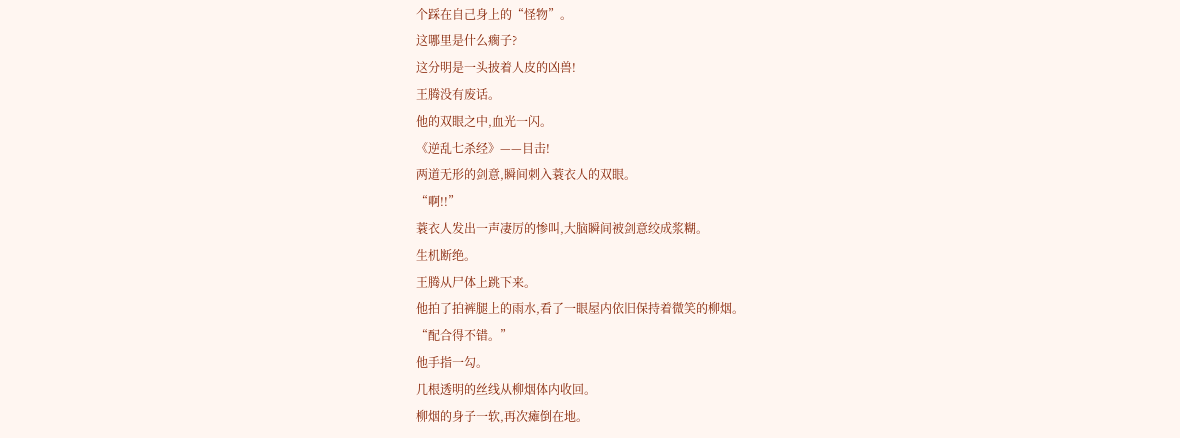个踩在自己身上的“怪物”。
这哪里是什么瘸子?
这分明是一头披着人皮的凶兽!
王腾没有废话。
他的双眼之中,血光一闪。
《逆乱七杀经》——目击!
两道无形的剑意,瞬间刺入蓑衣人的双眼。
“啊!!”
蓑衣人发出一声凄厉的惨叫,大脑瞬间被剑意绞成浆糊。
生机断绝。
王腾从尸体上跳下来。
他拍了拍裤腿上的雨水,看了一眼屋内依旧保持着微笑的柳烟。
“配合得不错。”
他手指一勾。
几根透明的丝线从柳烟体内收回。
柳烟的身子一软,再次瘫倒在地。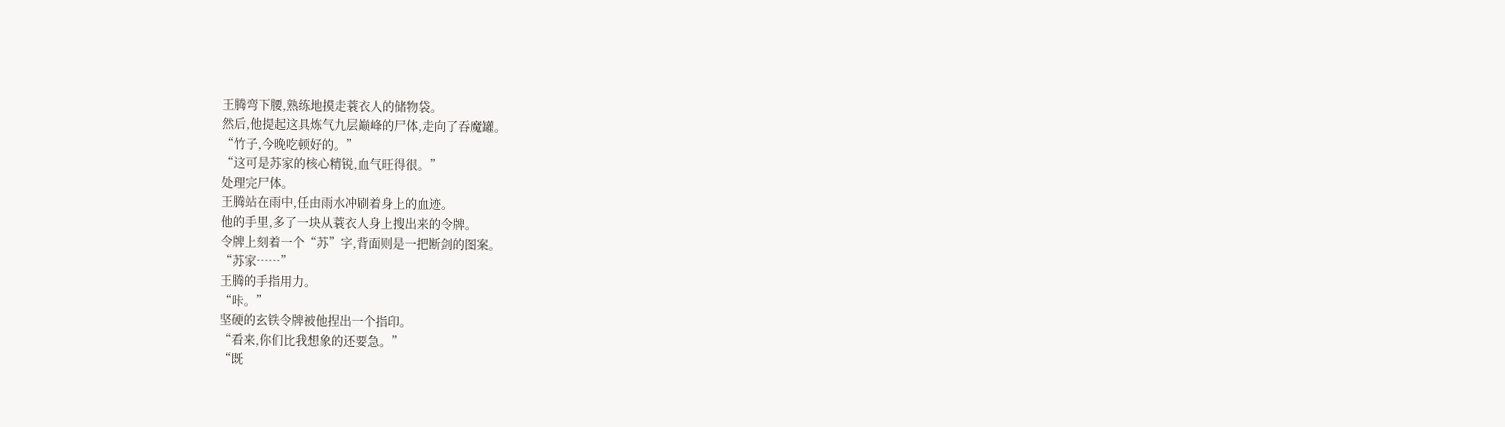王腾弯下腰,熟练地摸走蓑衣人的储物袋。
然后,他提起这具炼气九层巅峰的尸体,走向了吞魔罐。
“竹子,今晚吃顿好的。”
“这可是苏家的核心精锐,血气旺得很。”
处理完尸体。
王腾站在雨中,任由雨水冲刷着身上的血迹。
他的手里,多了一块从蓑衣人身上搜出来的令牌。
令牌上刻着一个“苏”字,背面则是一把断剑的图案。
“苏家……”
王腾的手指用力。
“咔。”
坚硬的玄铁令牌被他捏出一个指印。
“看来,你们比我想象的还要急。”
“既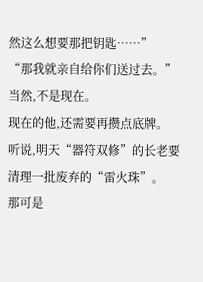然这么想要那把钥匙……”
“那我就亲自给你们送过去。”
当然,不是现在。
现在的他,还需要再攒点底牌。
听说,明天“器符双修”的长老要清理一批废弃的“雷火珠”。
那可是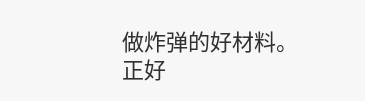做炸弹的好材料。
正好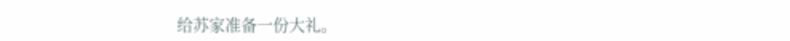给苏家准备一份大礼。